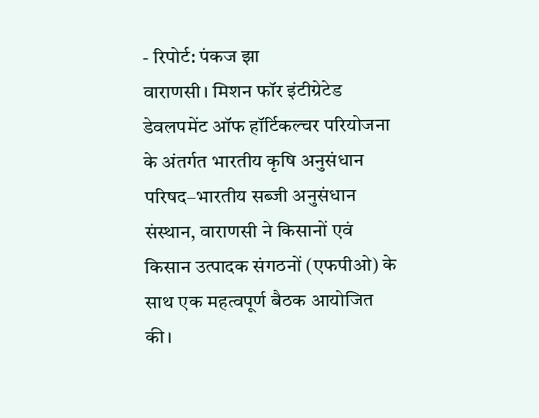- रिपोर्ट: पंकज झा
वाराणसी। मिशन फॉर इंटीग्रेटेड डेवलपमेंट ऑफ हॉर्टिकल्चर परियोजना के अंतर्गत भारतीय कृषि अनुसंधान परिषद–भारतीय सब्जी अनुसंधान संस्थान, वाराणसी ने किसानों एवं किसान उत्पादक संगठनों (एफपीओ) के साथ एक महत्वपूर्ण बैठक आयोजित की।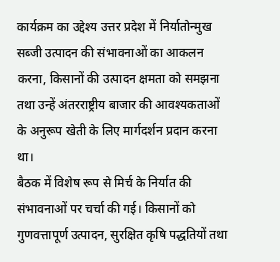कार्यक्रम का उद्देश्य उत्तर प्रदेश में निर्यातोन्मुख सब्जी उत्पादन की संभावनाओं का आकलन करना, किसानों की उत्पादन क्षमता को समझना तथा उन्हें अंतरराष्ट्रीय बाजार की आवश्यकताओं के अनुरूप खेती के लिए मार्गदर्शन प्रदान करना था।
बैठक में विशेष रूप से मिर्च के निर्यात की संभावनाओं पर चर्चा की गई। किसानों को गुणवत्तापूर्ण उत्पादन, सुरक्षित कृषि पद्धतियों तथा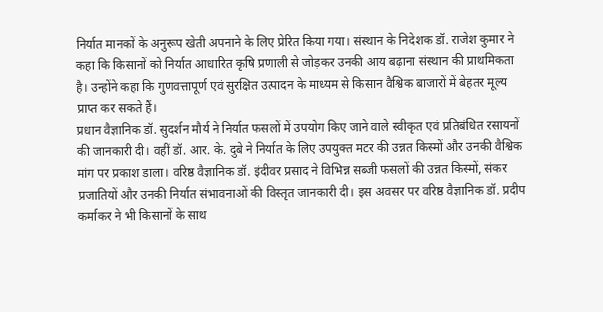निर्यात मानकों के अनुरूप खेती अपनाने के लिए प्रेरित किया गया। संस्थान के निदेशक डॉ. राजेश कुमार ने कहा कि किसानों को निर्यात आधारित कृषि प्रणाली से जोड़कर उनकी आय बढ़ाना संस्थान की प्राथमिकता है। उन्होंने कहा कि गुणवत्तापूर्ण एवं सुरक्षित उत्पादन के माध्यम से किसान वैश्विक बाजारों में बेहतर मूल्य प्राप्त कर सकते हैं।
प्रधान वैज्ञानिक डॉ. सुदर्शन मौर्य ने निर्यात फसलों में उपयोग किए जाने वाले स्वीकृत एवं प्रतिबंधित रसायनों की जानकारी दी। वहीं डॉ. आर. के. दुबे ने निर्यात के लिए उपयुक्त मटर की उन्नत किस्मों और उनकी वैश्विक मांग पर प्रकाश डाला। वरिष्ठ वैज्ञानिक डॉ. इंदीवर प्रसाद ने विभिन्न सब्जी फसलों की उन्नत किस्मों, संकर प्रजातियों और उनकी निर्यात संभावनाओं की विस्तृत जानकारी दी। इस अवसर पर वरिष्ठ वैज्ञानिक डॉ. प्रदीप कर्माकर ने भी किसानों के साथ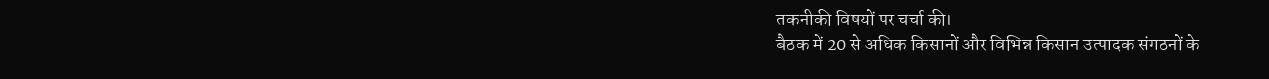तकनीकी विषयों पर चर्चा की।
बैठक में 20 से अधिक किसानों और विभिन्न किसान उत्पादक संगठनों के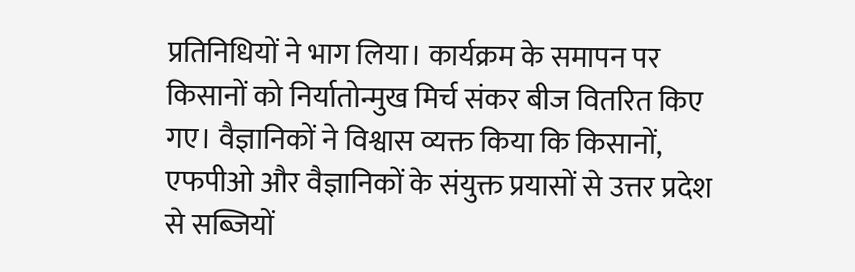प्रतिनिधियों ने भाग लिया। कार्यक्रम के समापन पर किसानों को निर्यातोन्मुख मिर्च संकर बीज वितरित किए गए। वैज्ञानिकों ने विश्वास व्यक्त किया कि किसानों, एफपीओ और वैज्ञानिकों के संयुक्त प्रयासों से उत्तर प्रदेश से सब्जियों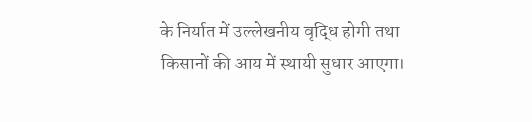के निर्यात में उल्लेखनीय वृद्धि होगी तथा किसानों की आय में स्थायी सुधार आएगा।